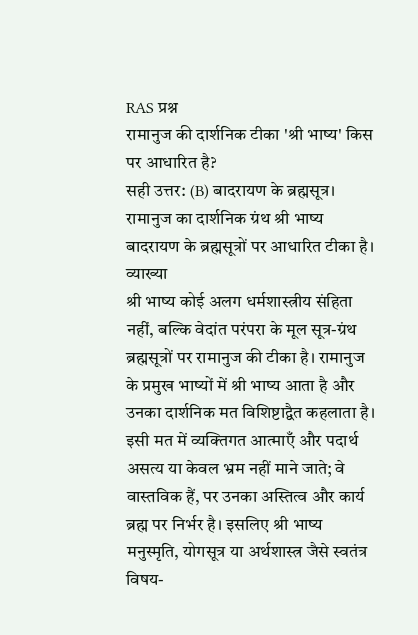RAS प्रश्न
रामानुज की दार्शनिक टीका 'श्री भाष्य' किस पर आधारित है?
सही उत्तर: (B) बादरायण के ब्रह्मसूत्र।
रामानुज का दार्शनिक ग्रंथ श्री भाष्य बादरायण के ब्रह्मसूत्रों पर आधारित टीका है।
व्याख्या
श्री भाष्य कोई अलग धर्मशास्त्रीय संहिता नहीं, बल्कि वेदांत परंपरा के मूल सूत्र-ग्रंथ ब्रह्मसूत्रों पर रामानुज की टीका है। रामानुज के प्रमुख भाष्यों में श्री भाष्य आता है और उनका दार्शनिक मत विशिष्टाद्वैत कहलाता है। इसी मत में व्यक्तिगत आत्माएँ और पदार्थ असत्य या केवल भ्रम नहीं माने जाते; वे वास्तविक हैं, पर उनका अस्तित्व और कार्य ब्रह्म पर निर्भर है। इसलिए श्री भाष्य मनुस्मृति, योगसूत्र या अर्थशास्त्र जैसे स्वतंत्र विषय-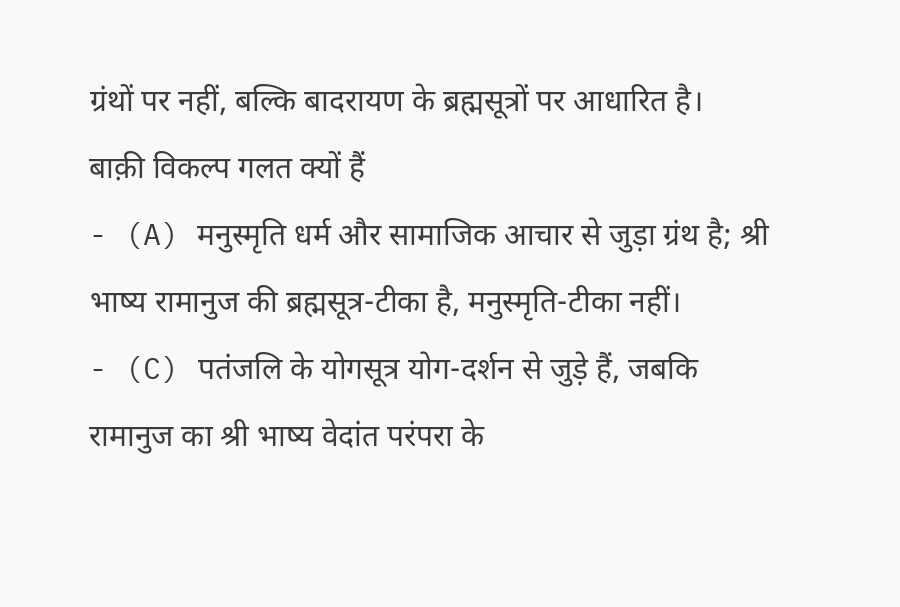ग्रंथों पर नहीं, बल्कि बादरायण के ब्रह्मसूत्रों पर आधारित है।
बाक़ी विकल्प गलत क्यों हैं
- (A) मनुस्मृति धर्म और सामाजिक आचार से जुड़ा ग्रंथ है; श्री भाष्य रामानुज की ब्रह्मसूत्र-टीका है, मनुस्मृति-टीका नहीं।
- (C) पतंजलि के योगसूत्र योग-दर्शन से जुड़े हैं, जबकि रामानुज का श्री भाष्य वेदांत परंपरा के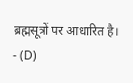ब्रह्मसूत्रों पर आधारित है।
- (D)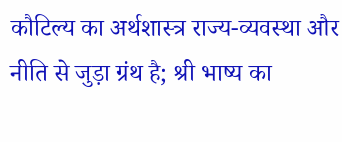कौटिल्य का अर्थशास्त्र राज्य-व्यवस्था और नीति से जुड़ा ग्रंथ है; श्री भाष्य का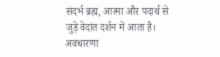संदर्भ ब्रह्म, आत्मा और पदार्थ से जुड़े वेदांत दर्शन में आता है।
अवधारणा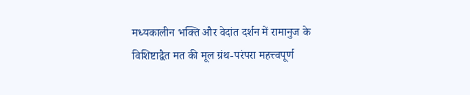मध्यकालीन भक्ति और वेदांत दर्शन में रामानुज के विशिष्टाद्वैत मत की मूल ग्रंथ-परंपरा महत्त्वपूर्ण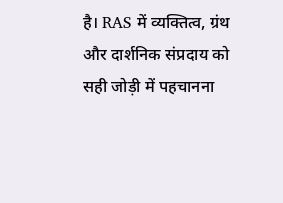है। RAS में व्यक्तित्व, ग्रंथ और दार्शनिक संप्रदाय को सही जोड़ी में पहचानना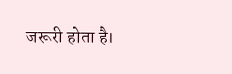जरूरी होता है।